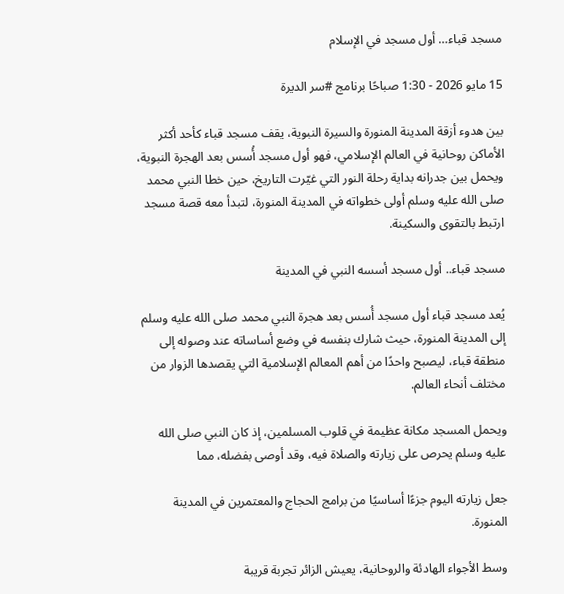مسجد قباء… أول مسجد في الإسلام

15 مايو 2026 - 1:30 صباحًا برنامج #سر الديرة

بين هدوء أزقة المدينة المنورة والسيرة النبوية، يقف مسجد قباء كأحد أكثر الأماكن روحانية في العالم الإسلامي، فهو أول مسجد أُسس بعد الهجرة النبوية، ويحمل بين جدرانه بداية رحلة النور التي غيّرت التاريخ، حين خطا النبي محمد صلى الله عليه وسلم أولى خطواته في المدينة المنورة، لتبدأ معه قصة مسجد ارتبط بالتقوى والسكينة.

مسجد قباء.. أول مسجد أسسه النبي في المدينة

يُعد مسجد قباء أول مسجد أُسس بعد هجرة النبي محمد صلى الله عليه وسلم إلى المدينة المنورة، حيث شارك بنفسه في وضع أساساته عند وصوله إلى منطقة قباء، ليصبح واحدًا من أهم المعالم الإسلامية التي يقصدها الزوار من مختلف أنحاء العالم.

ويحمل المسجد مكانة عظيمة في قلوب المسلمين، إذ كان النبي صلى الله عليه وسلم يحرص على زيارته والصلاة فيه، وقد أوصى بفضله، مما

جعل زيارته اليوم جزءًا أساسيًا من برامج الحجاج والمعتمرين في المدينة المنورة.

وسط الأجواء الهادئة والروحانية، يعيش الزائر تجربة قريبة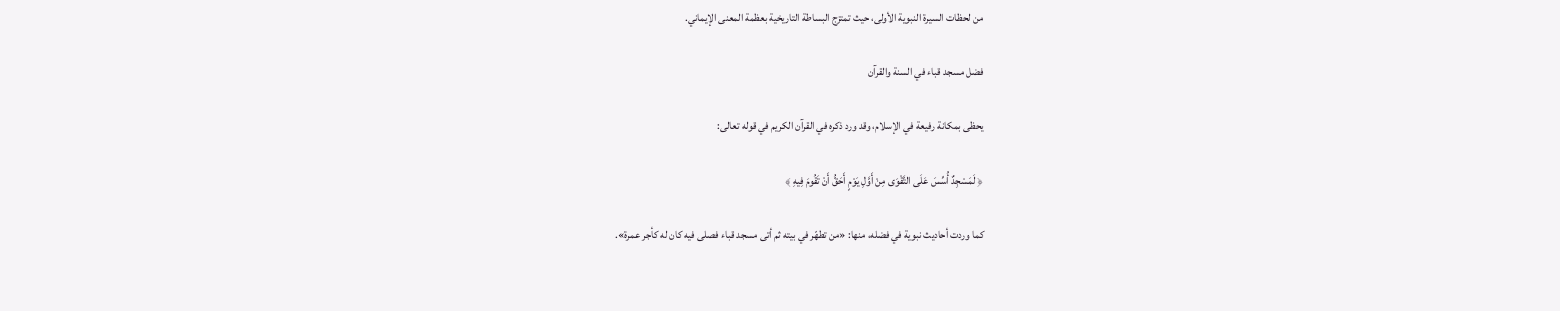من لحظات السيرة النبوية الأولى، حيث تمتزج البساطة التاريخية بعظمة المعنى الإيماني.

فضل مسجد قباء في السنة والقرآن

يحظى بمكانة رفيعة في الإسلام، وقد ورد ذكره في القرآن الكريم في قوله تعالى:

﴿ لَمَسْجِدٌ أُسِّسَ عَلَى التَّقْوَى مِنْ أَوَّلِ يَوْمٍ أَحَقُّ أَنْ تَقُومَ فِيهِ ﴾

كما وردت أحاديث نبوية في فضله، منها: «من تطهّر في بيته ثم أتى مسجد قباء فصلى فيه كان له كأجر عمرة».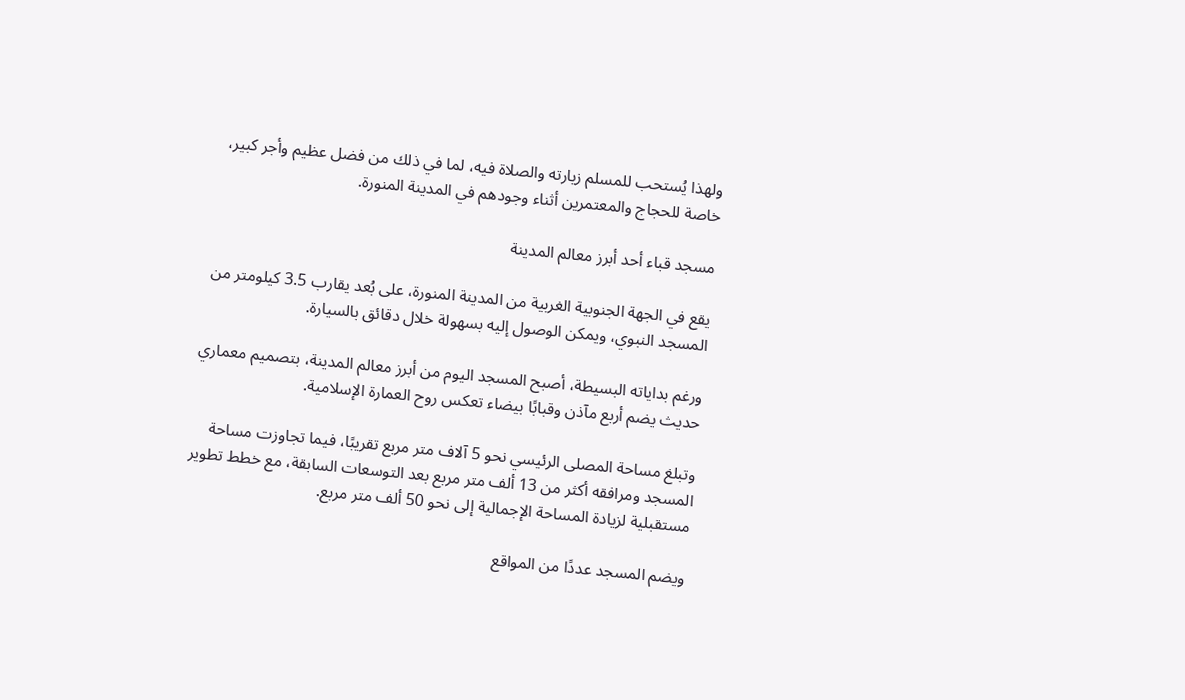ولهذا يُستحب للمسلم زيارته والصلاة فيه، لما في ذلك من فضل عظيم وأجر كبير، خاصة للحجاج والمعتمرين أثناء وجودهم في المدينة المنورة.

مسجد قباء أحد أبرز معالم المدينة

يقع في الجهة الجنوبية الغربية من المدينة المنورة، على بُعد يقارب 3.5 كيلومتر من المسجد النبوي، ويمكن الوصول إليه بسهولة خلال دقائق بالسيارة.

ورغم بداياته البسيطة، أصبح المسجد اليوم من أبرز معالم المدينة، بتصميم معماري حديث يضم أربع مآذن وقبابًا بيضاء تعكس روح العمارة الإسلامية.

وتبلغ مساحة المصلى الرئيسي نحو 5 آلاف متر مربع تقريبًا، فيما تجاوزت مساحة المسجد ومرافقه أكثر من 13 ألف متر مربع بعد التوسعات السابقة، مع خطط تطوير مستقبلية لزيادة المساحة الإجمالية إلى نحو 50 ألف متر مربع.

ويضم المسجد عددًا من المواقع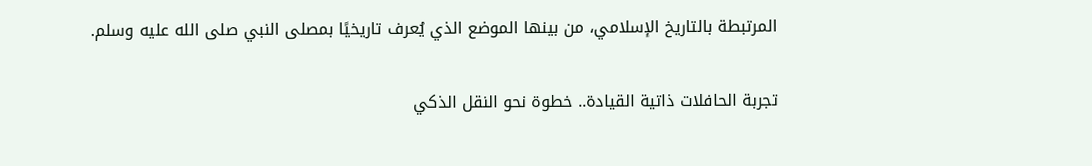المرتبطة بالتاريخ الإسلامي، من بينها الموضع الذي يُعرف تاريخيًا بمصلى النبي صلى الله عليه وسلم.

تجربة الحافلات ذاتية القيادة.. خطوة نحو النقل الذكي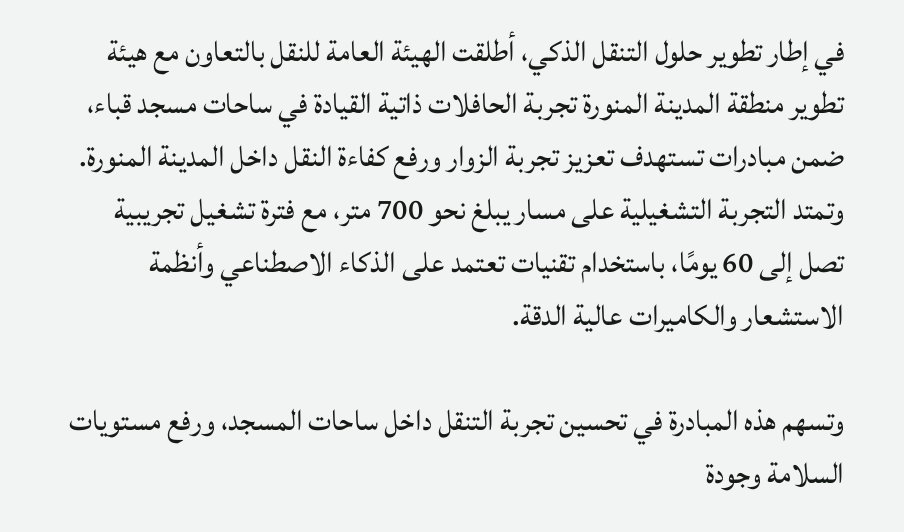في إطار تطوير حلول التنقل الذكي، أطلقت الهيئة العامة للنقل بالتعاون مع هيئة تطوير منطقة المدينة المنورة تجربة الحافلات ذاتية القيادة في ساحات مسجد قباء، ضمن مبادرات تستهدف تعزيز تجربة الزوار ورفع كفاءة النقل داخل المدينة المنورة. وتمتد التجربة التشغيلية على مسار يبلغ نحو 700 متر، مع فترة تشغيل تجريبية تصل إلى 60 يومًا، باستخدام تقنيات تعتمد على الذكاء الاصطناعي وأنظمة الاستشعار والكاميرات عالية الدقة.

وتسهم هذه المبادرة في تحسين تجربة التنقل داخل ساحات المسجد، ورفع مستويات السلامة وجودة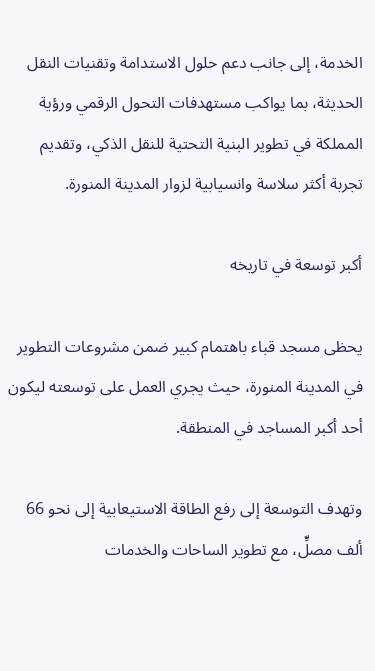الخدمة، إلى جانب دعم حلول الاستدامة وتقنيات النقل الحديثة، بما يواكب مستهدفات التحول الرقمي ورؤية المملكة في تطوير البنية التحتية للنقل الذكي، وتقديم تجربة أكثر سلاسة وانسيابية لزوار المدينة المنورة.

أكبر توسعة في تاريخه

يحظى مسجد قباء باهتمام كبير ضمن مشروعات التطوير في المدينة المنورة، حيث يجري العمل على توسعته ليكون أحد أكبر المساجد في المنطقة.

وتهدف التوسعة إلى رفع الطاقة الاستيعابية إلى نحو 66 ألف مصلٍّ، مع تطوير الساحات والخدمات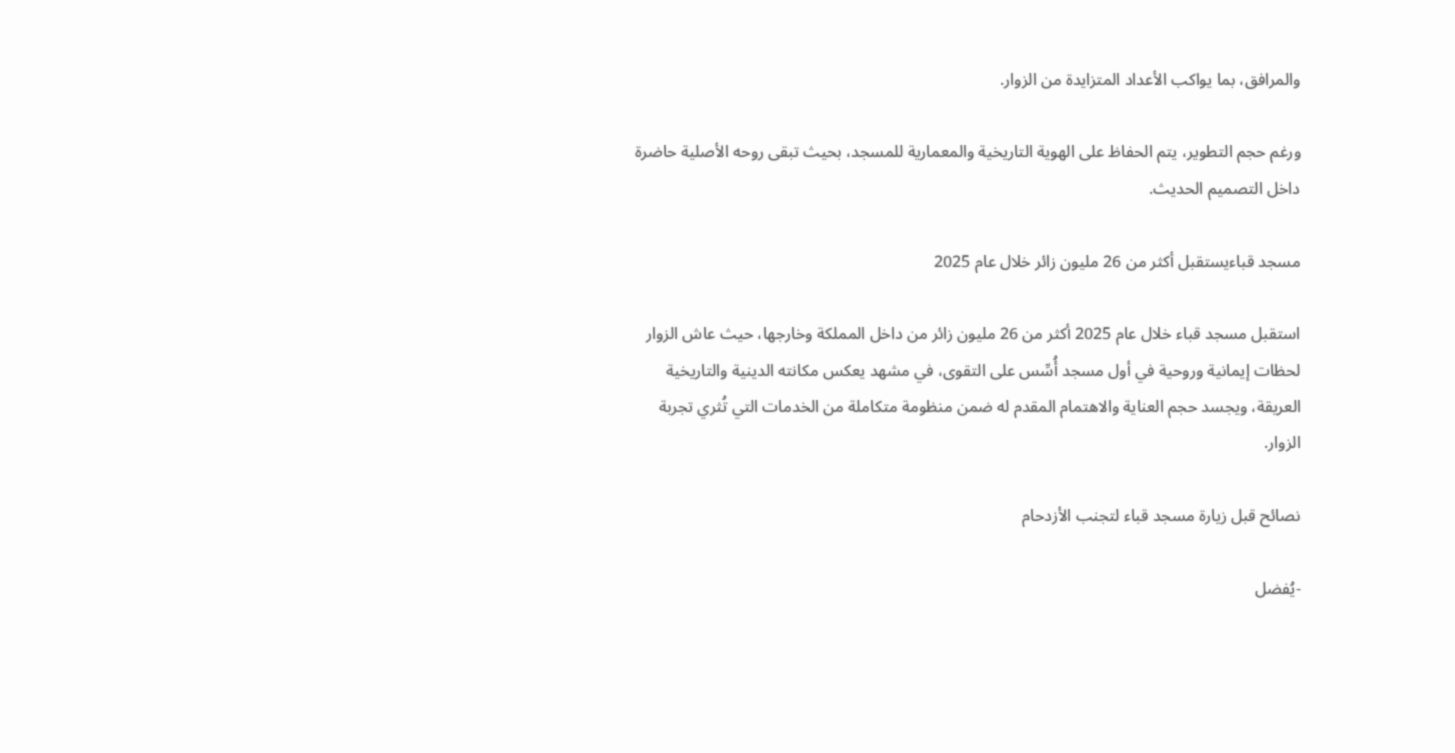والمرافق، بما يواكب الأعداد المتزايدة من الزوار.

ورغم حجم التطوير، يتم الحفاظ على الهوية التاريخية والمعمارية للمسجد، بحيث تبقى روحه الأصلية حاضرة داخل التصميم الحديث.

مسجد قباءيستقبل أكثر من 26 مليون زائر خلال عام 2025

استقبل مسجد قباء خلال عام 2025 أكثر من 26 مليون زائر من داخل المملكة وخارجها، حيث عاش الزوار لحظات إيمانية وروحية في أول مسجد أُسِّس على التقوى، في مشهد يعكس مكانته الدينية والتاريخية العريقة، ويجسد حجم العناية والاهتمام المقدم له ضمن منظومة متكاملة من الخدمات التي تُثري تجربة الزوار.

نصائح قبل زيارة مسجد قباء لتجنب الأزدحام

-يُفضل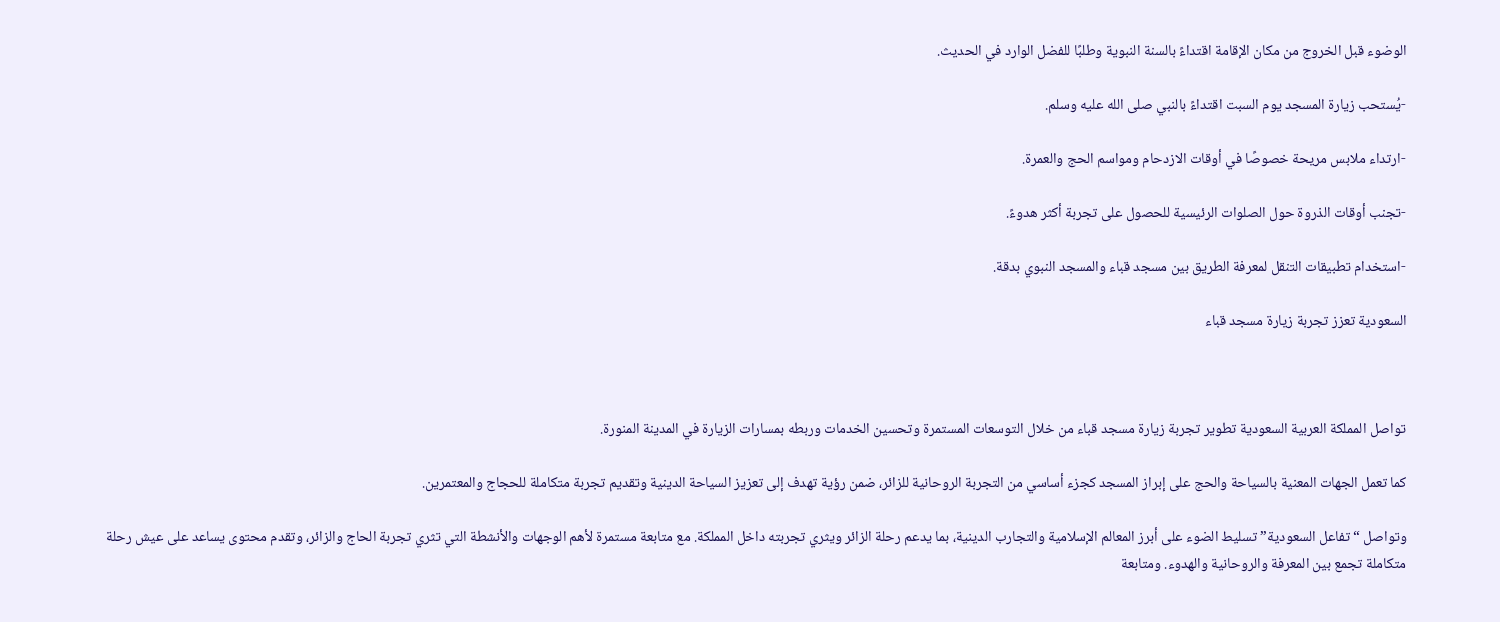الوضوء قبل الخروج من مكان الإقامة اقتداءً بالسنة النبوية وطلبًا للفضل الوارد في الحديث.

-يُستحب زيارة المسجد يوم السبت اقتداءً بالنبي صلى الله عليه وسلم.

-ارتداء ملابس مريحة خصوصًا في أوقات الازدحام ومواسم الحج والعمرة.

-تجنب أوقات الذروة حول الصلوات الرئيسية للحصول على تجربة أكثر هدوءً.

-استخدام تطبيقات التنقل لمعرفة الطريق بين مسجد قباء والمسجد النبوي بدقة.

السعودية تعزز تجربة زيارة مسجد قباء



تواصل المملكة العربية السعودية تطوير تجربة زيارة مسجد قباء من خلال التوسعات المستمرة وتحسين الخدمات وربطه بمسارات الزيارة في المدينة المنورة.

كما تعمل الجهات المعنية بالسياحة والحج على إبراز المسجد كجزء أساسي من التجربة الروحانية للزائر، ضمن رؤية تهدف إلى تعزيز السياحة الدينية وتقديم تجربة متكاملة للحجاج والمعتمرين.

وتواصل “تفاعل السعودية” تسليط الضوء على أبرز المعالم الإسلامية والتجارب الدينية، بما يدعم رحلة الزائر ويثري تجربته داخل المملكة. مع متابعة مستمرة لأهم الوجهات والأنشطة التي تثري تجربة الحاج والزائر، وتقدم محتوى يساعد على عيش رحلة متكاملة تجمع بين المعرفة والروحانية والهدوء. ومتابعة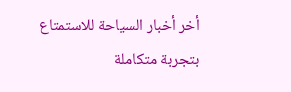أخر أخبار السياحة للاستمتاع بتجربة متكاملة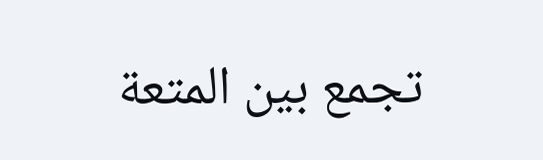تجمع بين المتعة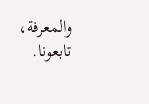والمعرفة، تابعونا.